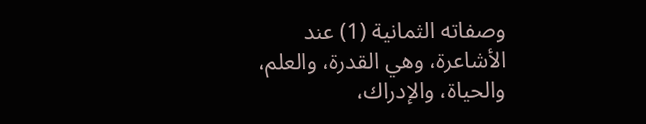وصفاته الثمانية (1) عند الأشاعرة، وهي القدرة، والعلم، والحياة، والإدراك،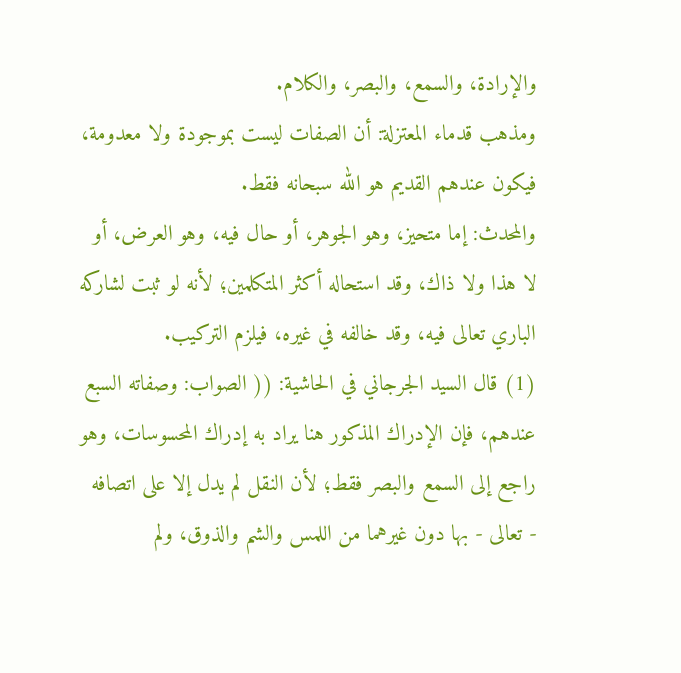والإرادة، والسمع، والبصر، والكلام.
ومذهب قدماء المعتزلة: أن الصفات ليست بموجودة ولا معدومة، فيكون عندهم القديم هو الله سبحانه فقط.
والمحدث: إما متحيز، وهو الجوهر، أو حال فيه، وهو العرض، أو لا هذا ولا ذاك، وقد استحاله أكثر المتكلمين؛ لأنه لو ثبت لشاركه الباري تعالى فيه، وقد خالفه في غيره، فيلزم التركيب.
(1) قال السيد الجرجاني في الحاشية: (( الصواب: وصفاته السبع عندهم، فإن الإدراك المذكور هنا يراد به إدراك المحسوسات، وهو راجع إلى السمع والبصر فقط؛ لأن النقل لم يدل إلا على اتصافه - تعالى - بها دون غيرهما من اللمس والشم والذوق، ولم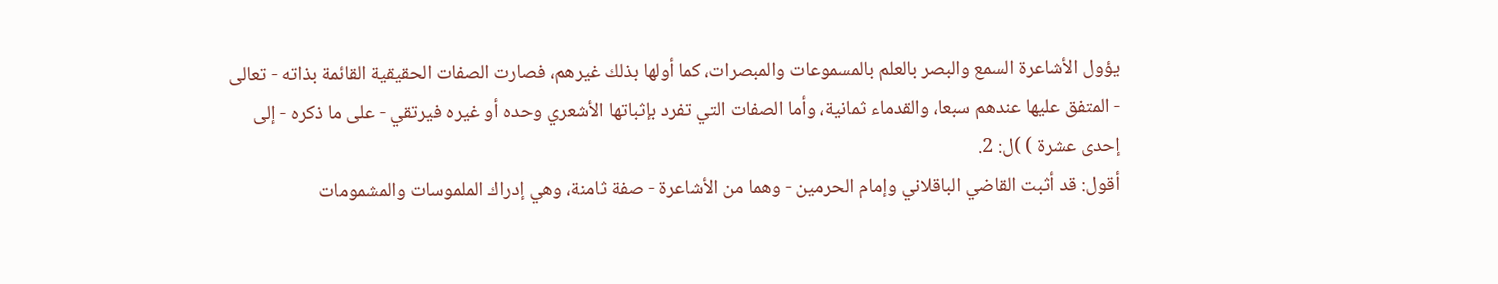يؤول الأشاعرة السمع والبصر بالعلم بالمسموعات والمبصرات، كما أولها بذلك غيرهم، فصارت الصفات الحقيقية القائمة بذاته - تعالى - المتفق عليها عندهم سبعا، والقدماء ثمانية، وأما الصفات التي تفرد بإثباتها الأشعري وحده أو غيره فيرتقي - على ما ذكره - إلى إحدى عشرة ) )ل: 2.
أقول: قد أثبت القاضي الباقلاني وإمام الحرمين - وهما من الأشاعرة - صفة ثامنة، وهي إدراك الملموسات والمشمومات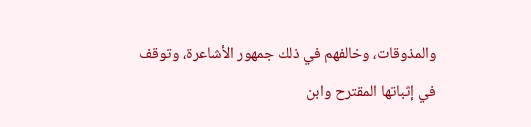والمذوقات، وخالفهم في ذلك جمهور الأشاعرة، وتوقف في إثباتها المقترح وابن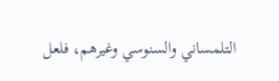التلمساني والسنوسي وغيرهم، فلعل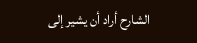الشارح أراد أن يشير إلى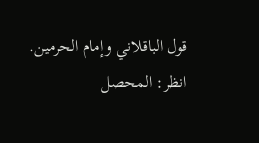قول الباقلاني وإمام الحرمين.
انظر: المحصل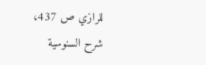للرازي ص 437، شرح السنوسية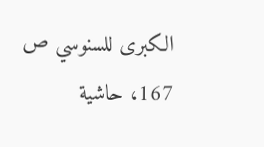الكبرى للسنوسي ص 167، حاشية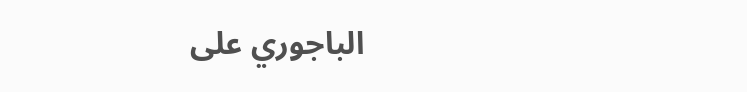الباجوري على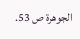الجوهرة ص 53.